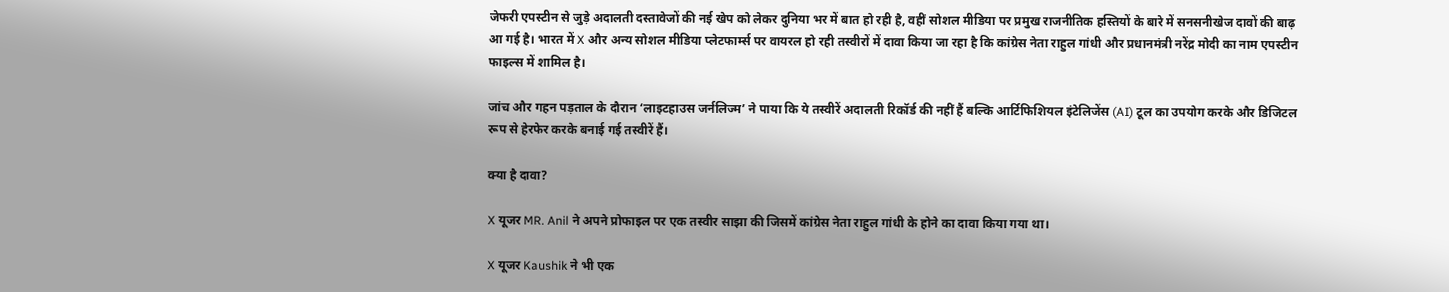जेफरी एपस्टीन से जुड़े अदालती दस्तावेजों की नई खेप को लेकर दुनिया भर में बात हो रही है, वहीं सोशल मीडिया पर प्रमुख राजनीतिक हस्तियों के बारे में सनसनीखेज दावों की बाढ़ आ गई है। भारत में X और अन्य सोशल मीडिया प्लेटफार्म्स पर वायरल हो रही तस्वीरों में दावा किया जा रहा है कि कांग्रेस नेता राहुल गांधी और प्रधानमंत्री नरेंद्र मोदी का नाम एपस्टीन फाइल्स में शामिल है।

जांच और गहन पड़ताल के दौरान ‘लाइटहाउस जर्नलिज्म’ ने पाया कि ये तस्वीरें अदालती रिकॉर्ड की नहीं हैं बल्कि आर्टिफिशियल इंटेलिजेंस (AI) टूल का उपयोग करके और डिजिटल रूप से हेरफेर करके बनाई गई तस्वीरें हैं।

क्या है दावा?

X यूजर MR. Anil ने अपने प्रोफाइल पर एक तस्वीर साझा की जिसमें कांग्रेस नेता राहुल गांधी के होने का दावा किया गया था।

X यूजर Kaushik ने भी एक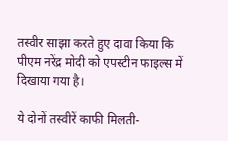तस्वीर साझा करते हुए दावा किया कि पीएम नरेंद्र मोदी को एपस्टीन फाइल्स में दिखाया गया है।

ये दोनों तस्वीरें काफी मिलती-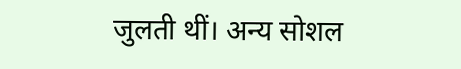जुलती थीं। अन्य सोशल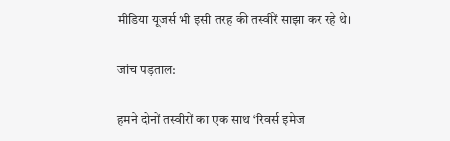मीडिया यूजर्स भी इसी तरह की तस्वीरें साझा कर रहे थे।

जांच पड़ताल:

हमने दोनों तस्वीरों का एक साथ ‘रिवर्स इमेज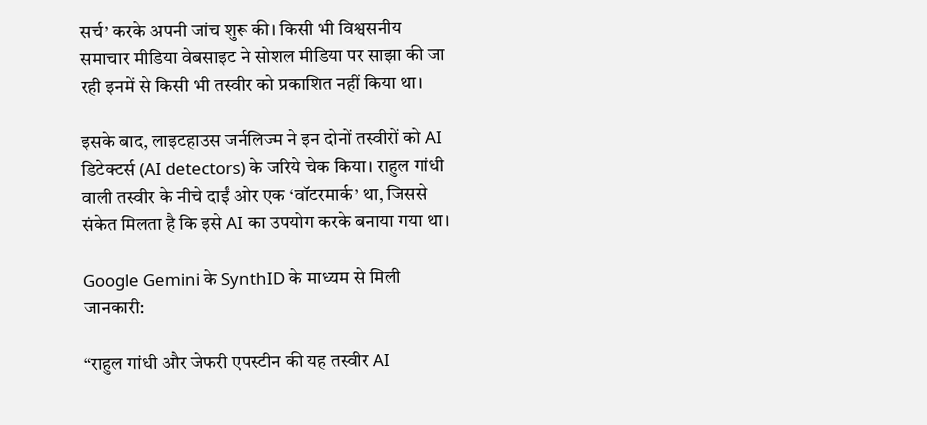सर्च’ करके अपनी जांच शुरू की। किसी भी विश्वसनीय समाचार मीडिया वेबसाइट ने सोशल मीडिया पर साझा की जा रही इनमें से किसी भी तस्वीर को प्रकाशित नहीं किया था।

इसके बाद, लाइटहाउस जर्नलिज्म ने इन दोनों तस्वीरों को AI डिटेक्टर्स (AI detectors) के जरिये चेक किया। राहुल गांधी वाली तस्वीर के नीचे दाईं ओर एक ‘वॉटरमार्क’ था, जिससे संकेत मिलता है कि इसे AI का उपयोग करके बनाया गया था।

Google Gemini के SynthID के माध्यम से मिली जानकारी:

“राहुल गांधी और जेफरी एपस्टीन की यह तस्वीर AI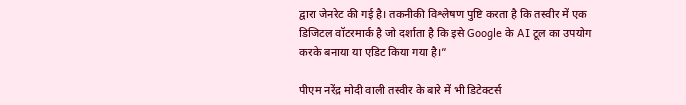द्वारा जेनरेट की गई है। तकनीकी विश्लेषण पुष्टि करता है कि तस्वीर में एक डिजिटल वॉटरमार्क है जो दर्शाता है कि इसे Google के AI टूल का उपयोग करके बनाया या एडिट किया गया है।”

पीएम नरेंद्र मोदी वाली तस्वीर के बारे में भी डिटेक्टर्स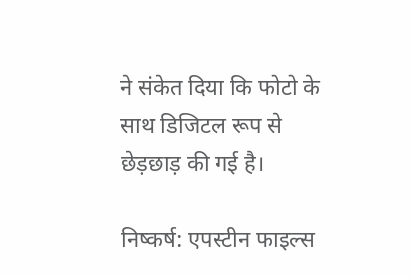ने संकेत दिया कि फोटो के साथ डिजिटल रूप से छेड़छाड़ की गई है।

निष्कर्ष: एपस्टीन फाइल्स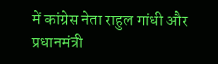में कांग्रेस नेता राहुल गांधी और प्रधानमंत्री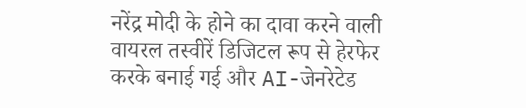नरेंद्र मोदी के होने का दावा करने वाली वायरल तस्वीरें डिजिटल रूप से हेरफेर करके बनाई गई और AI-जेनरेटेड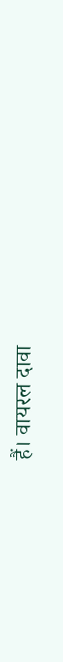हैं। वायरल दावा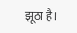झूठा है।